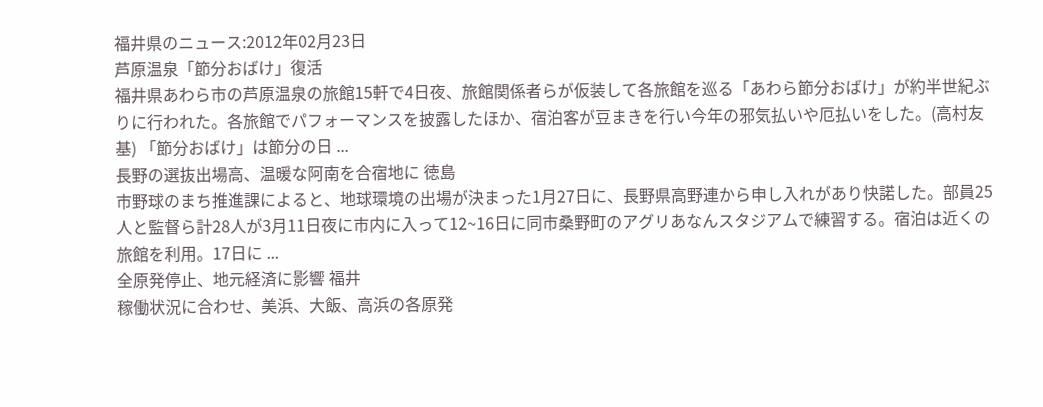福井県のニュース:2012年02月23日
芦原温泉「節分おばけ」復活
福井県あわら市の芦原温泉の旅館15軒で4日夜、旅館関係者らが仮装して各旅館を巡る「あわら節分おばけ」が約半世紀ぶりに行われた。各旅館でパフォーマンスを披露したほか、宿泊客が豆まきを行い今年の邪気払いや厄払いをした。(高村友基) 「節分おばけ」は節分の日 ...
長野の選抜出場高、温暖な阿南を合宿地に 徳島
市野球のまち推進課によると、地球環境の出場が決まった1月27日に、長野県高野連から申し入れがあり快諾した。部員25人と監督ら計28人が3月11日夜に市内に入って12~16日に同市桑野町のアグリあなんスタジアムで練習する。宿泊は近くの旅館を利用。17日に ...
全原発停止、地元経済に影響 福井
稼働状況に合わせ、美浜、大飯、高浜の各原発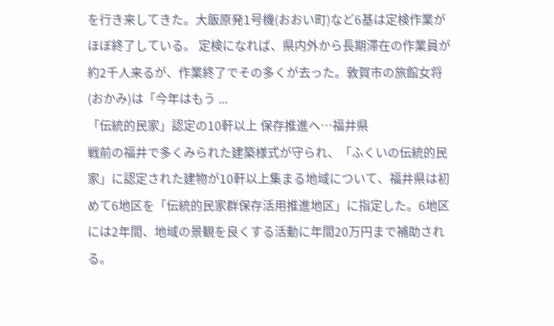を行き来してきた。大飯原発1号機(おおい町)など6基は定検作業がほぼ終了している。 定検になれば、県内外から長期滞在の作業員が約2千人来るが、作業終了でその多くが去った。敦賀市の旅館女将(おかみ)は「今年はもう ...
「伝統的民家」認定の10軒以上 保存推進へ…福井県
戦前の福井で多くみられた建築様式が守られ、「ふくいの伝統的民家」に認定された建物が10軒以上集まる地域について、福井県は初めて6地区を「伝統的民家群保存活用推進地区」に指定した。6地区には2年間、地域の景観を良くする活動に年間20万円まで補助される。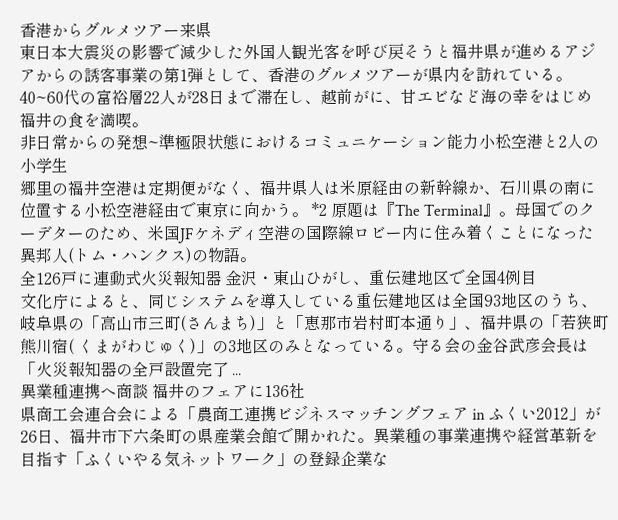香港からグルメツアー来県
東日本大震災の影響で減少した外国人観光客を呼び戻そうと福井県が進めるアジアからの誘客事業の第1弾として、香港のグルメツアーが県内を訪れている。40~60代の富裕層22人が28日まで滞在し、越前がに、甘エビなど海の幸をはじめ福井の食を満喫。
非日常からの発想~準極限状態におけるコミュニケーション能力小松空港と2人の小学生
郷里の福井空港は定期便がなく、福井県人は米原経由の新幹線か、石川県の南に位置する小松空港経由で東京に向かう。 *2 原題は『The Terminal』。母国でのクーデターのため、米国JFケネディ空港の国際線ロビー内に住み着くことになった異邦人(トム・ハンクス)の物語。
全126戸に連動式火災報知器 金沢・東山ひがし、重伝建地区で全国4例目
文化庁によると、同じシステムを導入している重伝建地区は全国93地区のうち、岐阜県の「高山市三町(さんまち)」と「恵那市岩村町本通り」、福井県の「若狭町熊川宿( くまがわじゅく)」の3地区のみとなっている。守る会の金谷武彦会長は「火災報知器の全戸設置完了 ...
異業種連携へ商談 福井のフェアに136社
県商工会連合会による「農商工連携ビジネスマッチングフェア in ふくい2012」が26日、福井市下六条町の県産業会館で開かれた。異業種の事業連携や経営革新を目指す「ふくいやる気ネットワーク」の登録企業な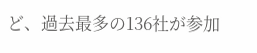ど、過去最多の136社が参加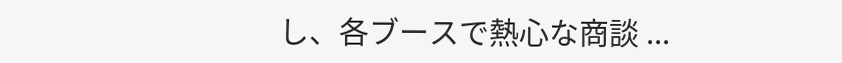し、各ブースで熱心な商談 ...